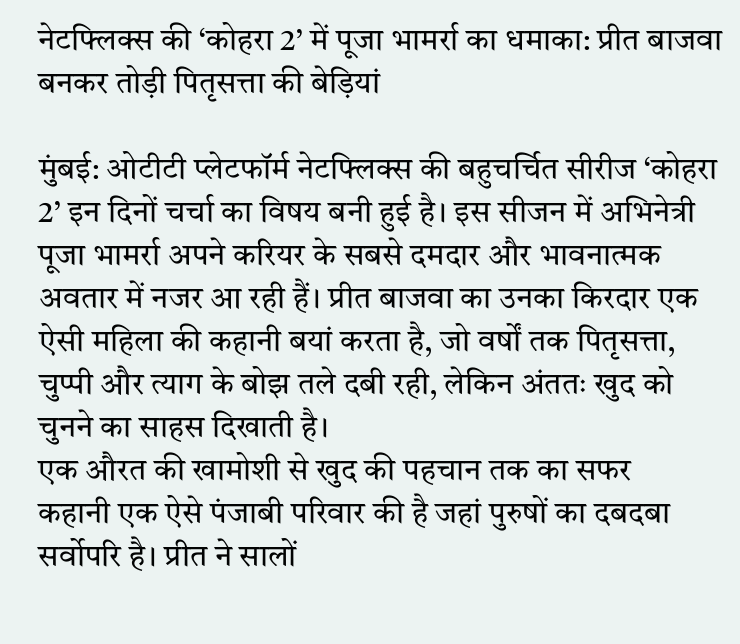नेटफ्लिक्स की ‘कोहरा 2’ में पूजा भामर्रा का धमाका: प्रीत बाजवा बनकर तोड़ी पितृसत्ता की बेड़ियां

मुंबई: ओटीटी प्लेटफॉर्म नेटफ्लिक्स की बहुचर्चित सीरीज ‘कोहरा 2’ इन दिनों चर्चा का विषय बनी हुई है। इस सीजन में अभिनेत्री पूजा भामर्रा अपने करियर के सबसे दमदार और भावनात्मक अवतार में नजर आ रही हैं। प्रीत बाजवा का उनका किरदार एक ऐसी महिला की कहानी बयां करता है, जो वर्षों तक पितृसत्ता, चुप्पी और त्याग के बोझ तले दबी रही, लेकिन अंततः खुद को चुनने का साहस दिखाती है।
एक औरत की खामोशी से खुद की पहचान तक का सफर
कहानी एक ऐसे पंजाबी परिवार की है जहां पुरुषों का दबदबा सर्वोपरि है। प्रीत ने सालों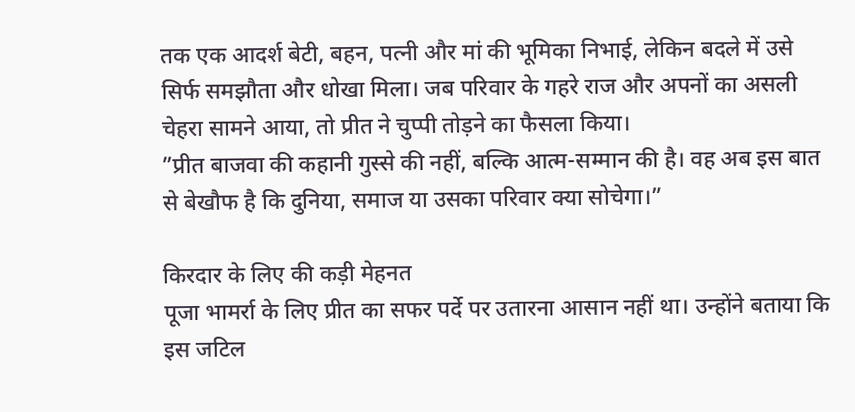तक एक आदर्श बेटी, बहन, पत्नी और मां की भूमिका निभाई, लेकिन बदले में उसे सिर्फ समझौता और धोखा मिला। जब परिवार के गहरे राज और अपनों का असली चेहरा सामने आया, तो प्रीत ने चुप्पी तोड़ने का फैसला किया।
”प्रीत बाजवा की कहानी गुस्से की नहीं, बल्कि आत्म-सम्मान की है। वह अब इस बात से बेखौफ है कि दुनिया, समाज या उसका परिवार क्या सोचेगा।”

किरदार के लिए की कड़ी मेहनत
पूजा भामर्रा के लिए प्रीत का सफर पर्दे पर उतारना आसान नहीं था। उन्होंने बताया कि इस जटिल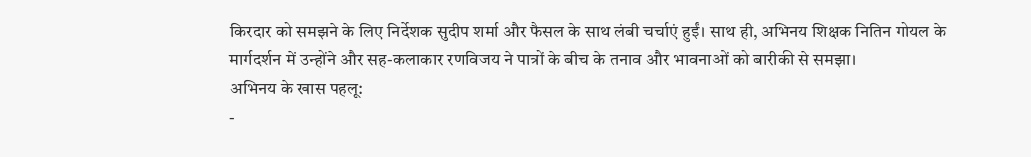किरदार को समझने के लिए निर्देशक सुदीप शर्मा और फैसल के साथ लंबी चर्चाएं हुईं। साथ ही, अभिनय शिक्षक नितिन गोयल के मार्गदर्शन में उन्होंने और सह-कलाकार रणविजय ने पात्रों के बीच के तनाव और भावनाओं को बारीकी से समझा।
अभिनय के खास पहलू:
-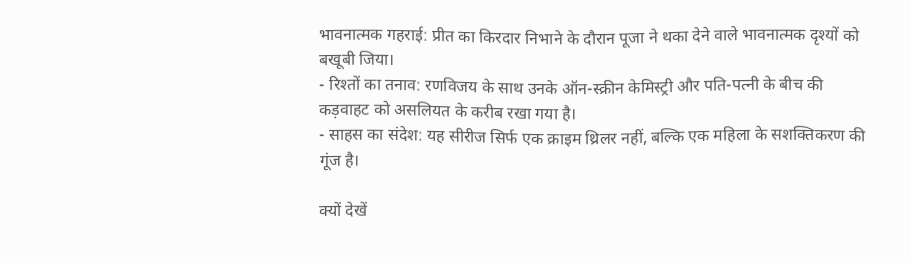भावनात्मक गहराई: प्रीत का किरदार निभाने के दौरान पूजा ने थका देने वाले भावनात्मक दृश्यों को बखूबी जिया।
- रिश्तों का तनाव: रणविजय के साथ उनके ऑन-स्क्रीन केमिस्ट्री और पति-पत्नी के बीच की कड़वाहट को असलियत के करीब रखा गया है।
- साहस का संदेश: यह सीरीज सिर्फ एक क्राइम थ्रिलर नहीं, बल्कि एक महिला के सशक्तिकरण की गूंज है।

क्यों देखें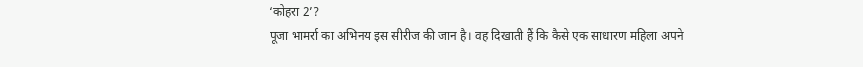‘कोहरा 2’?
पूजा भामर्रा का अभिनय इस सीरीज की जान है। वह दिखाती हैं कि कैसे एक साधारण महिला अपने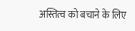अस्तित्व को बचाने के लिए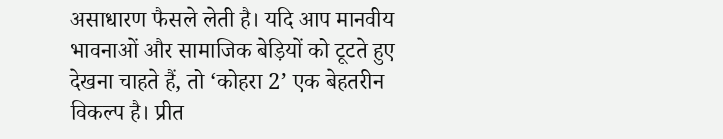असाधारण फैसले लेती है। यदि आप मानवीय भावनाओं और सामाजिक बेड़ियों को टूटते हुए देखना चाहते हैं, तो ‘कोहरा 2’ एक बेहतरीन विकल्प है। प्रीत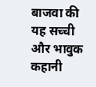बाजवा की यह सच्ची और भावुक कहानी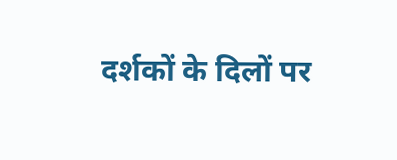दर्शकों के दिलों पर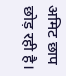अमिट छाप छोड़ रही है।